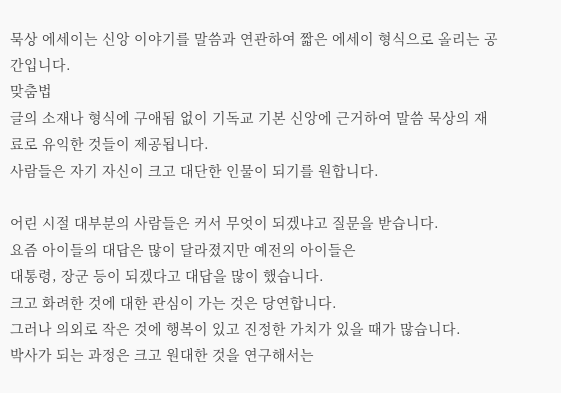묵상 에세이는 신앙 이야기를 말씀과 연관하여 짧은 에세이 형식으로 올리는 공간입니다.
맞춤법
글의 소재나 형식에 구애됨 없이 기독교 기본 신앙에 근거하여 말씀 묵상의 재료로 유익한 것들이 제공됩니다.
사람들은 자기 자신이 크고 대단한 인물이 되기를 원합니다.

어린 시절 대부분의 사람들은 커서 무엇이 되겠냐고 질문을 받습니다.
요즘 아이들의 대답은 많이 달라졌지만 예전의 아이들은
대통령, 장군 등이 되겠다고 대답을 많이 했습니다.
크고 화려한 것에 대한 관심이 가는 것은 당연합니다.
그러나 의외로 작은 것에 행복이 있고 진정한 가치가 있을 때가 많습니다.
박사가 되는 과정은 크고 원대한 것을 연구해서는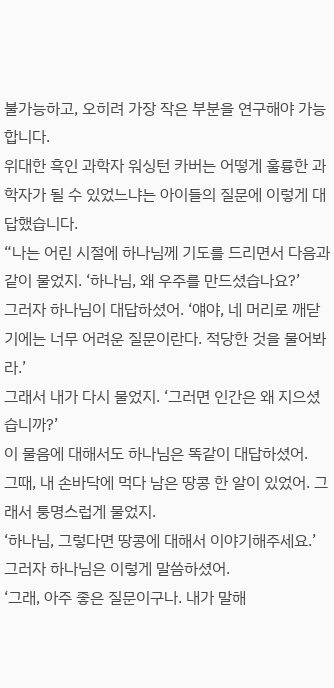불가능하고, 오히려 가장 작은 부분을 연구해야 가능합니다.
위대한 흑인 과학자 워싱턴 카버는 어떻게 훌륭한 과학자가 될 수 있었느냐는 아이들의 질문에 이렇게 대답했습니다.
“나는 어린 시절에 하나님께 기도를 드리면서 다음과 같이 물었지. ‘하나님, 왜 우주를 만드셨습나요?’
그러자 하나님이 대답하셨어. ‘얘야, 네 머리로 깨닫기에는 너무 어려운 질문이란다. 적당한 것을 물어봐라.’
그래서 내가 다시 물었지. ‘그러면 인간은 왜 지으셨습니까?’
이 물음에 대해서도 하나님은 똑같이 대답하셨어.
그때, 내 손바닥에 먹다 남은 땅콩 한 알이 있었어. 그래서 퉁명스럽게 물었지.
‘하나님, 그렇다면 땅콩에 대해서 이야기해주세요.’
그러자 하나님은 이렇게 말씀하셨어.
‘그래, 아주 좋은 질문이구나. 내가 말해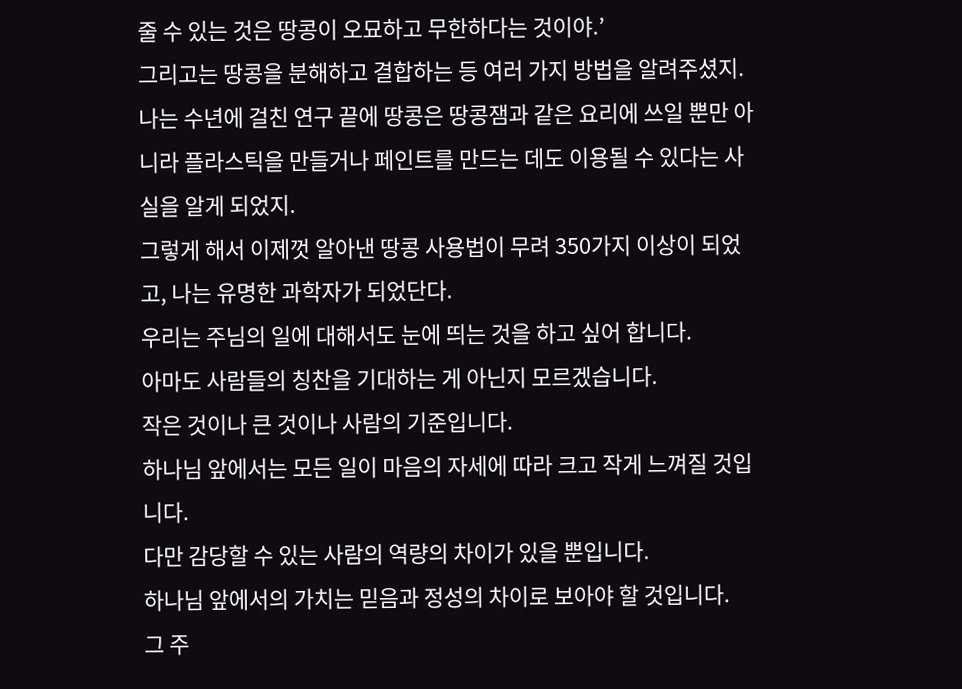줄 수 있는 것은 땅콩이 오묘하고 무한하다는 것이야.’
그리고는 땅콩을 분해하고 결합하는 등 여러 가지 방법을 알려주셨지.
나는 수년에 걸친 연구 끝에 땅콩은 땅콩잼과 같은 요리에 쓰일 뿐만 아니라 플라스틱을 만들거나 페인트를 만드는 데도 이용될 수 있다는 사실을 알게 되었지.
그렇게 해서 이제껏 알아낸 땅콩 사용법이 무려 350가지 이상이 되었고, 나는 유명한 과학자가 되었단다.
우리는 주님의 일에 대해서도 눈에 띄는 것을 하고 싶어 합니다.
아마도 사람들의 칭찬을 기대하는 게 아닌지 모르겠습니다.
작은 것이나 큰 것이나 사람의 기준입니다.
하나님 앞에서는 모든 일이 마음의 자세에 따라 크고 작게 느껴질 것입니다.
다만 감당할 수 있는 사람의 역량의 차이가 있을 뿐입니다.
하나님 앞에서의 가치는 믿음과 정성의 차이로 보아야 할 것입니다.
그 주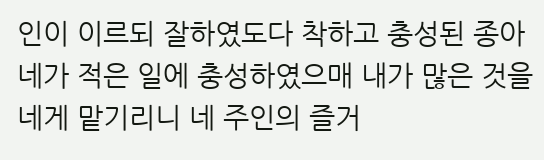인이 이르되 잘하였도다 착하고 충성된 종아 네가 적은 일에 충성하였으매 내가 많은 것을 네게 맡기리니 네 주인의 즐거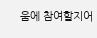움에 참여할지어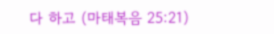다 하고 (마태복음 25:21)